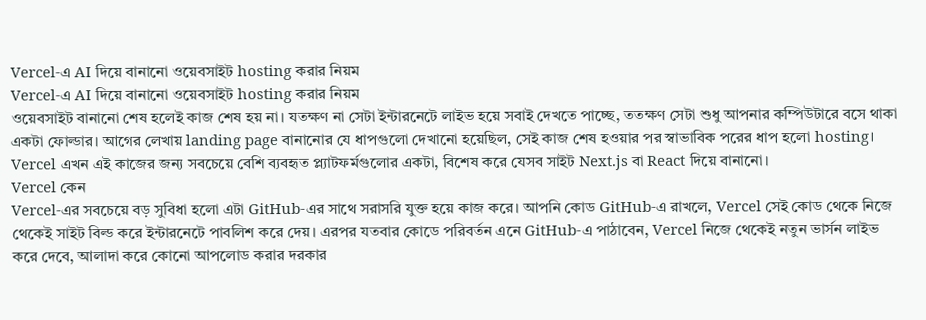Vercel-এ AI দিয়ে বানানো ওয়েবসাইট hosting করার নিয়ম
Vercel-এ AI দিয়ে বানানো ওয়েবসাইট hosting করার নিয়ম
ওয়েবসাইট বানানো শেষ হলেই কাজ শেষ হয় না। যতক্ষণ না সেটা ইন্টারনেটে লাইভ হয়ে সবাই দেখতে পাচ্ছে, ততক্ষণ সেটা শুধু আপনার কম্পিউটারে বসে থাকা একটা ফোল্ডার। আগের লেখায় landing page বানানোর যে ধাপগুলো দেখানো হয়েছিল, সেই কাজ শেষ হওয়ার পর স্বাভাবিক পরের ধাপ হলো hosting। Vercel এখন এই কাজের জন্য সবচেয়ে বেশি ব্যবহৃত প্ল্যাটফর্মগুলোর একটা, বিশেষ করে যেসব সাইট Next.js বা React দিয়ে বানানো।
Vercel কেন
Vercel-এর সবচেয়ে বড় সুবিধা হলো এটা GitHub-এর সাথে সরাসরি যুক্ত হয়ে কাজ করে। আপনি কোড GitHub-এ রাখলে, Vercel সেই কোড থেকে নিজে থেকেই সাইট বিল্ড করে ইন্টারনেটে পাবলিশ করে দেয়। এরপর যতবার কোডে পরিবর্তন এনে GitHub-এ পাঠাবেন, Vercel নিজে থেকেই নতুন ভার্সন লাইভ করে দেবে, আলাদা করে কোনো আপলোড করার দরকার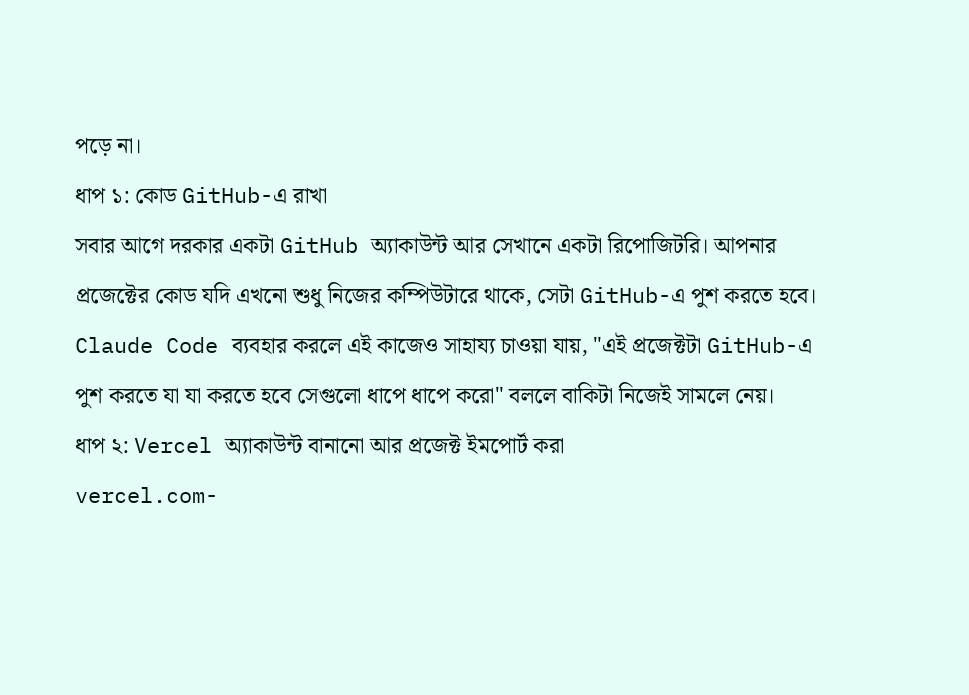পড়ে না।
ধাপ ১: কোড GitHub-এ রাখা
সবার আগে দরকার একটা GitHub অ্যাকাউন্ট আর সেখানে একটা রিপোজিটরি। আপনার প্রজেক্টের কোড যদি এখনো শুধু নিজের কম্পিউটারে থাকে, সেটা GitHub-এ পুশ করতে হবে। Claude Code ব্যবহার করলে এই কাজেও সাহায্য চাওয়া যায়, "এই প্রজেক্টটা GitHub-এ পুশ করতে যা যা করতে হবে সেগুলো ধাপে ধাপে করো" বললে বাকিটা নিজেই সামলে নেয়।
ধাপ ২: Vercel অ্যাকাউন্ট বানানো আর প্রজেক্ট ইমপোর্ট করা
vercel.com-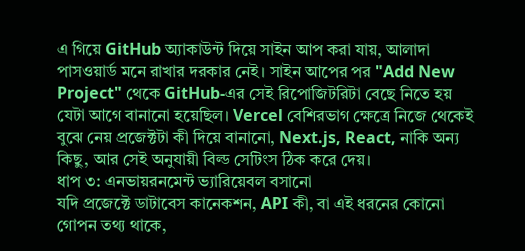এ গিয়ে GitHub অ্যাকাউন্ট দিয়ে সাইন আপ করা যায়, আলাদা পাসওয়ার্ড মনে রাখার দরকার নেই। সাইন আপের পর "Add New Project" থেকে GitHub-এর সেই রিপোজিটরিটা বেছে নিতে হয় যেটা আগে বানানো হয়েছিল। Vercel বেশিরভাগ ক্ষেত্রে নিজে থেকেই বুঝে নেয় প্রজেক্টটা কী দিয়ে বানানো, Next.js, React, নাকি অন্য কিছু, আর সেই অনুযায়ী বিল্ড সেটিংস ঠিক করে দেয়।
ধাপ ৩: এনভায়রনমেন্ট ভ্যারিয়েবল বসানো
যদি প্রজেক্টে ডাটাবেস কানেকশন, API কী, বা এই ধরনের কোনো গোপন তথ্য থাকে,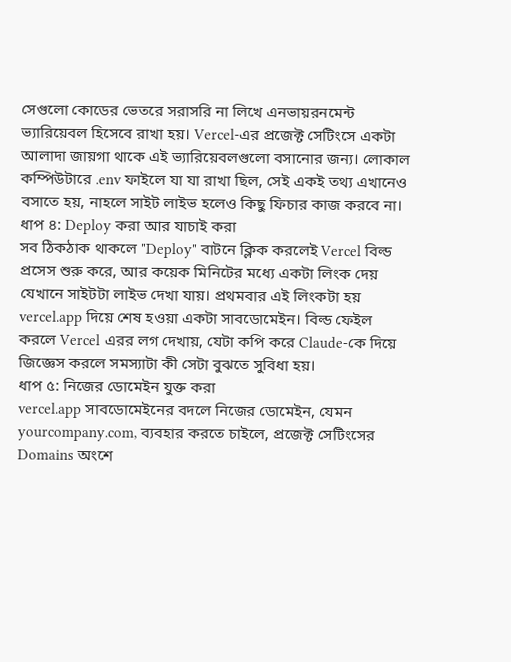সেগুলো কোডের ভেতরে সরাসরি না লিখে এনভায়রনমেন্ট ভ্যারিয়েবল হিসেবে রাখা হয়। Vercel-এর প্রজেক্ট সেটিংসে একটা আলাদা জায়গা থাকে এই ভ্যারিয়েবলগুলো বসানোর জন্য। লোকাল কম্পিউটারে .env ফাইলে যা যা রাখা ছিল, সেই একই তথ্য এখানেও বসাতে হয়, নাহলে সাইট লাইভ হলেও কিছু ফিচার কাজ করবে না।
ধাপ ৪: Deploy করা আর যাচাই করা
সব ঠিকঠাক থাকলে "Deploy" বাটনে ক্লিক করলেই Vercel বিল্ড প্রসেস শুরু করে, আর কয়েক মিনিটের মধ্যে একটা লিংক দেয় যেখানে সাইটটা লাইভ দেখা যায়। প্রথমবার এই লিংকটা হয় vercel.app দিয়ে শেষ হওয়া একটা সাবডোমেইন। বিল্ড ফেইল করলে Vercel এরর লগ দেখায়, যেটা কপি করে Claude-কে দিয়ে জিজ্ঞেস করলে সমস্যাটা কী সেটা বুঝতে সুবিধা হয়।
ধাপ ৫: নিজের ডোমেইন যুক্ত করা
vercel.app সাবডোমেইনের বদলে নিজের ডোমেইন, যেমন yourcompany.com, ব্যবহার করতে চাইলে, প্রজেক্ট সেটিংসের Domains অংশে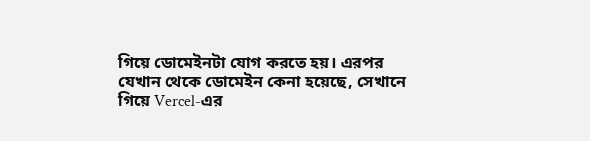গিয়ে ডোমেইনটা যোগ করতে হয়। এরপর যেখান থেকে ডোমেইন কেনা হয়েছে, সেখানে গিয়ে Vercel-এর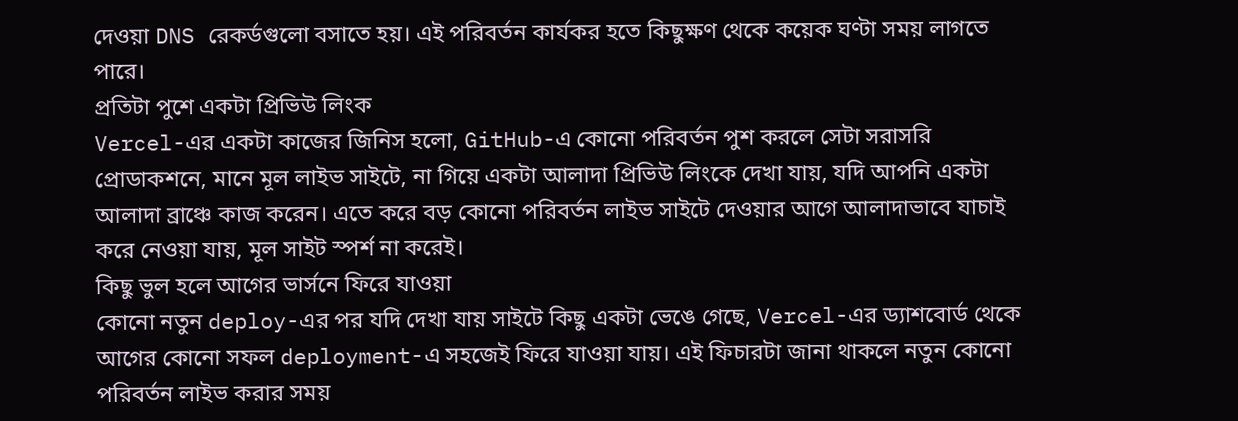দেওয়া DNS রেকর্ডগুলো বসাতে হয়। এই পরিবর্তন কার্যকর হতে কিছুক্ষণ থেকে কয়েক ঘণ্টা সময় লাগতে পারে।
প্রতিটা পুশে একটা প্রিভিউ লিংক
Vercel-এর একটা কাজের জিনিস হলো, GitHub-এ কোনো পরিবর্তন পুশ করলে সেটা সরাসরি প্রোডাকশনে, মানে মূল লাইভ সাইটে, না গিয়ে একটা আলাদা প্রিভিউ লিংকে দেখা যায়, যদি আপনি একটা আলাদা ব্রাঞ্চে কাজ করেন। এতে করে বড় কোনো পরিবর্তন লাইভ সাইটে দেওয়ার আগে আলাদাভাবে যাচাই করে নেওয়া যায়, মূল সাইট স্পর্শ না করেই।
কিছু ভুল হলে আগের ভার্সনে ফিরে যাওয়া
কোনো নতুন deploy-এর পর যদি দেখা যায় সাইটে কিছু একটা ভেঙে গেছে, Vercel-এর ড্যাশবোর্ড থেকে আগের কোনো সফল deployment-এ সহজেই ফিরে যাওয়া যায়। এই ফিচারটা জানা থাকলে নতুন কোনো পরিবর্তন লাইভ করার সময়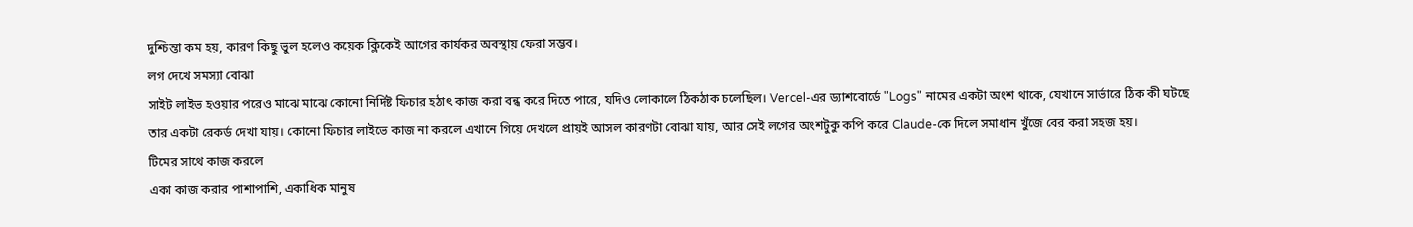দুশ্চিন্তা কম হয়, কারণ কিছু ভুল হলেও কয়েক ক্লিকেই আগের কার্যকর অবস্থায় ফেরা সম্ভব।
লগ দেখে সমস্যা বোঝা
সাইট লাইভ হওয়ার পরেও মাঝে মাঝে কোনো নির্দিষ্ট ফিচার হঠাৎ কাজ করা বন্ধ করে দিতে পারে, যদিও লোকালে ঠিকঠাক চলেছিল। Vercel-এর ড্যাশবোর্ডে "Logs" নামের একটা অংশ থাকে, যেখানে সার্ভারে ঠিক কী ঘটছে তার একটা রেকর্ড দেখা যায়। কোনো ফিচার লাইভে কাজ না করলে এখানে গিয়ে দেখলে প্রায়ই আসল কারণটা বোঝা যায়, আর সেই লগের অংশটুকু কপি করে Claude-কে দিলে সমাধান খুঁজে বের করা সহজ হয়।
টিমের সাথে কাজ করলে
একা কাজ করার পাশাপাশি, একাধিক মানুষ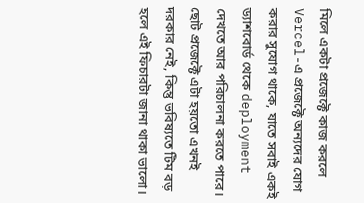মিলে একটা প্রজেক্টে কাজ করলে Vercel-এ প্রজেক্টে অন্যদের যোগ করার সুযোগ থাকে, যাতে সবাই একই ড্যাশবোর্ড থেকে deployment দেখতে আর পরিচালনা করতে পারে। ছোট প্রজেক্টে এটা হয়তো এখনই দরকার নেই, কিন্তু ভবিষ্যতে টিম বড় হলে এই ফিচারটা জানা থাকা ভালো।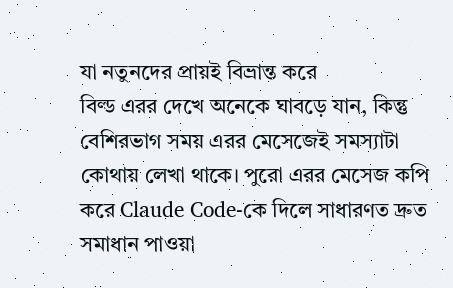যা নতুনদের প্রায়ই বিভ্রান্ত করে
বিল্ড এরর দেখে অনেকে ঘাবড়ে যান, কিন্তু বেশিরভাগ সময় এরর মেসেজেই সমস্যাটা কোথায় লেখা থাকে। পুরো এরর মেসেজ কপি করে Claude Code-কে দিলে সাধারণত দ্রুত সমাধান পাওয়া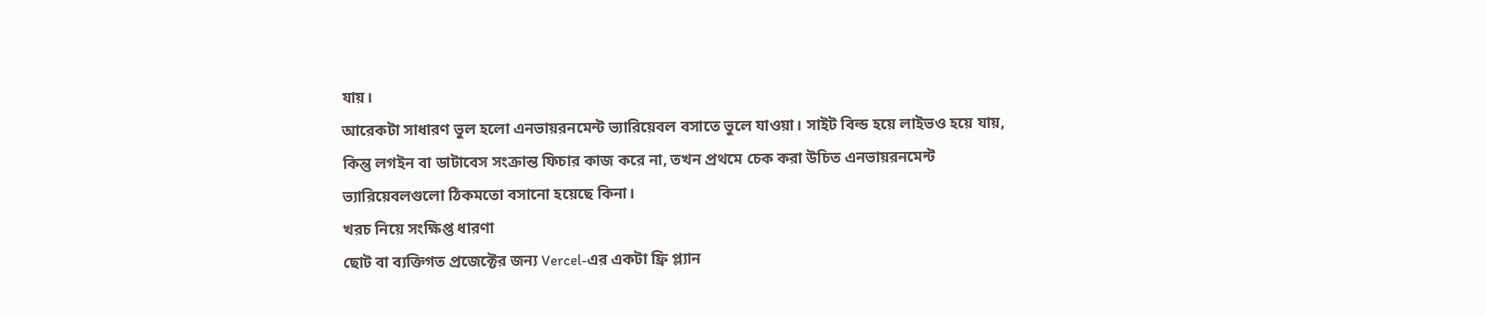যায়।
আরেকটা সাধারণ ভুল হলো এনভায়রনমেন্ট ভ্যারিয়েবল বসাতে ভুলে যাওয়া। সাইট বিল্ড হয়ে লাইভও হয়ে যায়, কিন্তু লগইন বা ডাটাবেস সংক্রান্ত ফিচার কাজ করে না, তখন প্রথমে চেক করা উচিত এনভায়রনমেন্ট ভ্যারিয়েবলগুলো ঠিকমতো বসানো হয়েছে কিনা।
খরচ নিয়ে সংক্ষিপ্ত ধারণা
ছোট বা ব্যক্তিগত প্রজেক্টের জন্য Vercel-এর একটা ফ্রি প্ল্যান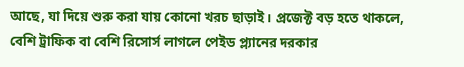আছে, যা দিয়ে শুরু করা যায় কোনো খরচ ছাড়াই। প্রজেক্ট বড় হতে থাকলে, বেশি ট্রাফিক বা বেশি রিসোর্স লাগলে পেইড প্ল্যানের দরকার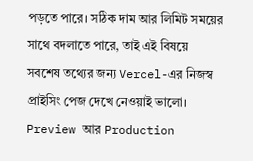পড়তে পারে। সঠিক দাম আর লিমিট সময়ের সাথে বদলাতে পারে, তাই এই বিষয়ে সবশেষ তথ্যের জন্য Vercel-এর নিজস্ব প্রাইসিং পেজ দেখে নেওয়াই ভালো।
Preview আর Production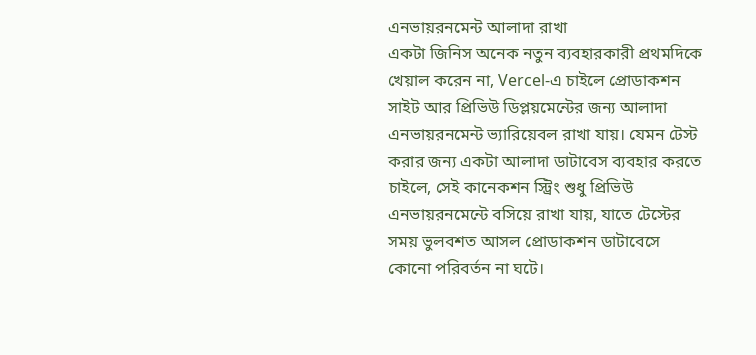এনভায়রনমেন্ট আলাদা রাখা
একটা জিনিস অনেক নতুন ব্যবহারকারী প্রথমদিকে খেয়াল করেন না, Vercel-এ চাইলে প্রোডাকশন সাইট আর প্রিভিউ ডিপ্লয়মেন্টের জন্য আলাদা এনভায়রনমেন্ট ভ্যারিয়েবল রাখা যায়। যেমন টেস্ট করার জন্য একটা আলাদা ডাটাবেস ব্যবহার করতে চাইলে, সেই কানেকশন স্ট্রিং শুধু প্রিভিউ এনভায়রনমেন্টে বসিয়ে রাখা যায়, যাতে টেস্টের সময় ভুলবশত আসল প্রোডাকশন ডাটাবেসে কোনো পরিবর্তন না ঘটে।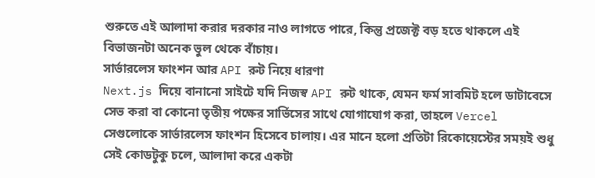শুরুতে এই আলাদা করার দরকার নাও লাগতে পারে, কিন্তু প্রজেক্ট বড় হতে থাকলে এই বিভাজনটা অনেক ভুল থেকে বাঁচায়।
সার্ভারলেস ফাংশন আর API রুট নিয়ে ধারণা
Next.js দিয়ে বানানো সাইটে যদি নিজস্ব API রুট থাকে, যেমন ফর্ম সাবমিট হলে ডাটাবেসে সেভ করা বা কোনো তৃতীয় পক্ষের সার্ভিসের সাথে যোগাযোগ করা, তাহলে Vercel সেগুলোকে সার্ভারলেস ফাংশন হিসেবে চালায়। এর মানে হলো প্রতিটা রিকোয়েস্টের সময়ই শুধু সেই কোডটুকু চলে, আলাদা করে একটা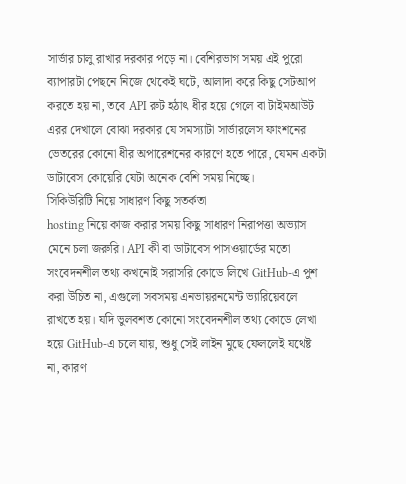সার্ভার চালু রাখার দরকার পড়ে না। বেশিরভাগ সময় এই পুরো ব্যাপারটা পেছনে নিজে থেকেই ঘটে, আলাদা করে কিছু সেটআপ করতে হয় না, তবে API রুট হঠাৎ ধীর হয়ে গেলে বা টাইমআউট এরর দেখালে বোঝা দরকার যে সমস্যাটা সার্ভারলেস ফাংশনের ভেতরের কোনো ধীর অপারেশনের কারণে হতে পারে, যেমন একটা ডাটাবেস কোয়েরি যেটা অনেক বেশি সময় নিচ্ছে।
সিকিউরিটি নিয়ে সাধারণ কিছু সতর্কতা
hosting নিয়ে কাজ করার সময় কিছু সাধারণ নিরাপত্তা অভ্যাস মেনে চলা জরুরি। API কী বা ডাটাবেস পাসওয়ার্ডের মতো সংবেদনশীল তথ্য কখনোই সরাসরি কোডে লিখে GitHub-এ পুশ করা উচিত না, এগুলো সবসময় এনভায়রনমেন্ট ভ্যারিয়েবলে রাখতে হয়। যদি ভুলবশত কোনো সংবেদনশীল তথ্য কোডে লেখা হয়ে GitHub-এ চলে যায়, শুধু সেই লাইন মুছে ফেললেই যথেষ্ট না, কারণ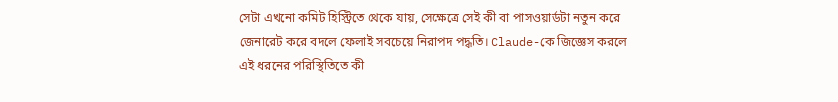সেটা এখনো কমিট হিস্ট্রিতে থেকে যায়, সেক্ষেত্রে সেই কী বা পাসওয়ার্ডটা নতুন করে জেনারেট করে বদলে ফেলাই সবচেয়ে নিরাপদ পদ্ধতি। Claude-কে জিজ্ঞেস করলে এই ধরনের পরিস্থিতিতে কী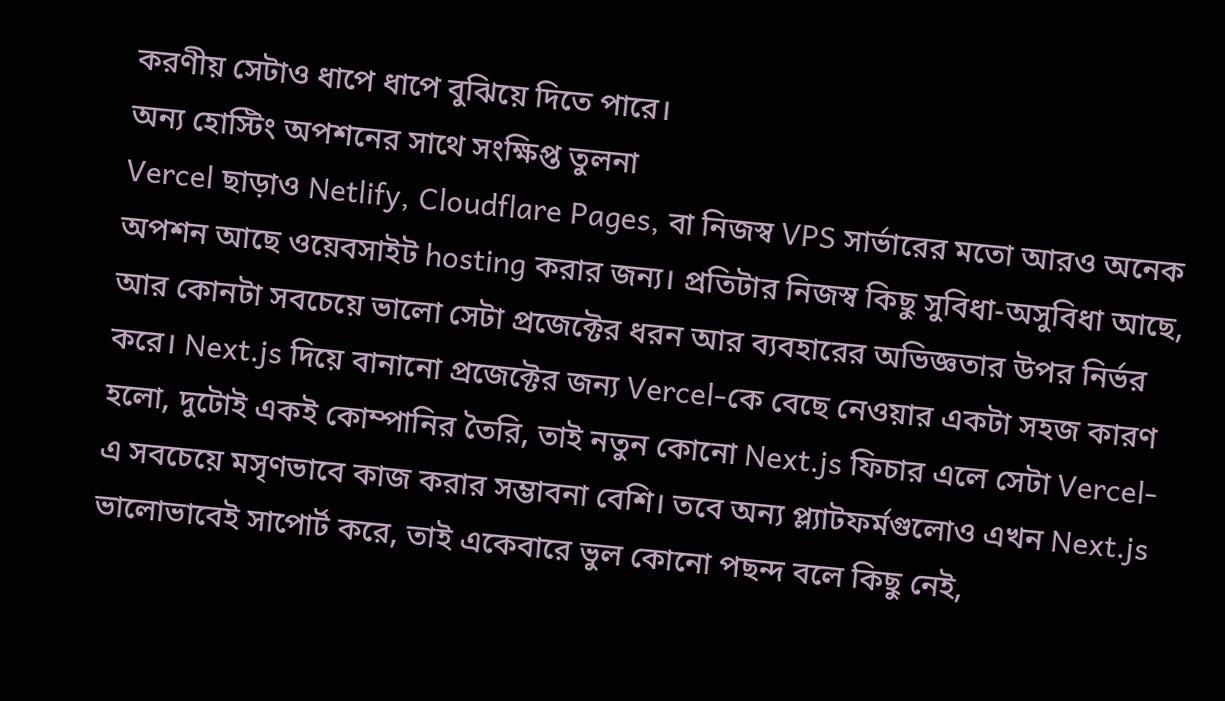করণীয় সেটাও ধাপে ধাপে বুঝিয়ে দিতে পারে।
অন্য হোস্টিং অপশনের সাথে সংক্ষিপ্ত তুলনা
Vercel ছাড়াও Netlify, Cloudflare Pages, বা নিজস্ব VPS সার্ভারের মতো আরও অনেক অপশন আছে ওয়েবসাইট hosting করার জন্য। প্রতিটার নিজস্ব কিছু সুবিধা-অসুবিধা আছে, আর কোনটা সবচেয়ে ভালো সেটা প্রজেক্টের ধরন আর ব্যবহারের অভিজ্ঞতার উপর নির্ভর করে। Next.js দিয়ে বানানো প্রজেক্টের জন্য Vercel-কে বেছে নেওয়ার একটা সহজ কারণ হলো, দুটোই একই কোম্পানির তৈরি, তাই নতুন কোনো Next.js ফিচার এলে সেটা Vercel-এ সবচেয়ে মসৃণভাবে কাজ করার সম্ভাবনা বেশি। তবে অন্য প্ল্যাটফর্মগুলোও এখন Next.js ভালোভাবেই সাপোর্ট করে, তাই একেবারে ভুল কোনো পছন্দ বলে কিছু নেই,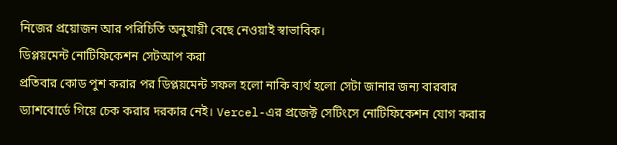নিজের প্রয়োজন আর পরিচিতি অনুযায়ী বেছে নেওয়াই স্বাভাবিক।
ডিপ্লয়মেন্ট নোটিফিকেশন সেটআপ করা
প্রতিবার কোড পুশ করার পর ডিপ্লয়মেন্ট সফল হলো নাকি ব্যর্থ হলো সেটা জানার জন্য বারবার ড্যাশবোর্ডে গিয়ে চেক করার দরকার নেই। Vercel-এর প্রজেক্ট সেটিংসে নোটিফিকেশন যোগ করার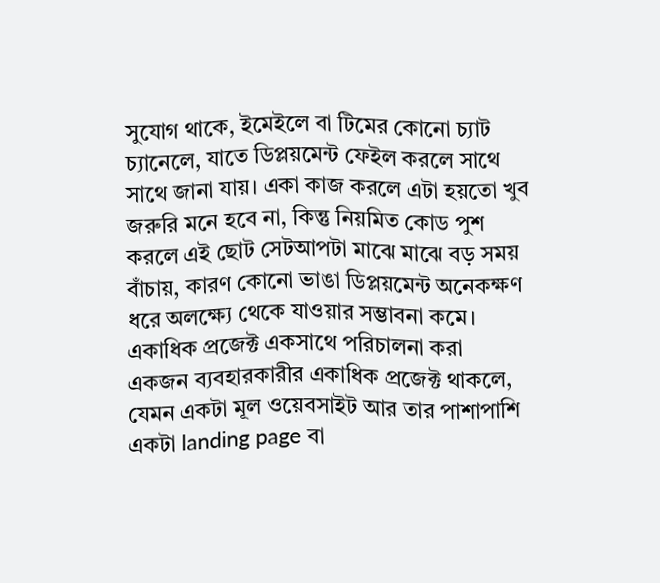সুযোগ থাকে, ইমেইলে বা টিমের কোনো চ্যাট চ্যানেলে, যাতে ডিপ্লয়মেন্ট ফেইল করলে সাথে সাথে জানা যায়। একা কাজ করলে এটা হয়তো খুব জরুরি মনে হবে না, কিন্তু নিয়মিত কোড পুশ করলে এই ছোট সেটআপটা মাঝে মাঝে বড় সময় বাঁচায়, কারণ কোনো ভাঙা ডিপ্লয়মেন্ট অনেকক্ষণ ধরে অলক্ষ্যে থেকে যাওয়ার সম্ভাবনা কমে।
একাধিক প্রজেক্ট একসাথে পরিচালনা করা
একজন ব্যবহারকারীর একাধিক প্রজেক্ট থাকলে, যেমন একটা মূল ওয়েবসাইট আর তার পাশাপাশি একটা landing page বা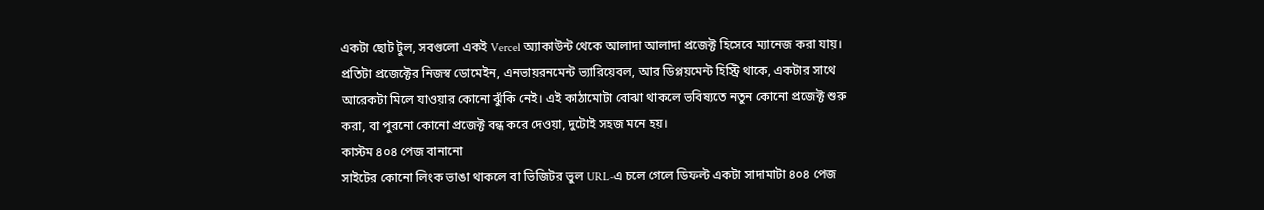একটা ছোট টুল, সবগুলো একই Vercel অ্যাকাউন্ট থেকে আলাদা আলাদা প্রজেক্ট হিসেবে ম্যানেজ করা যায়। প্রতিটা প্রজেক্টের নিজস্ব ডোমেইন, এনভায়রনমেন্ট ভ্যারিয়েবল, আর ডিপ্লয়মেন্ট হিস্ট্রি থাকে, একটার সাথে আরেকটা মিলে যাওয়ার কোনো ঝুঁকি নেই। এই কাঠামোটা বোঝা থাকলে ভবিষ্যতে নতুন কোনো প্রজেক্ট শুরু করা, বা পুরনো কোনো প্রজেক্ট বন্ধ করে দেওয়া, দুটোই সহজ মনে হয়।
কাস্টম ৪০৪ পেজ বানানো
সাইটের কোনো লিংক ভাঙা থাকলে বা ভিজিটর ভুল URL-এ চলে গেলে ডিফল্ট একটা সাদামাটা ৪০৪ পেজ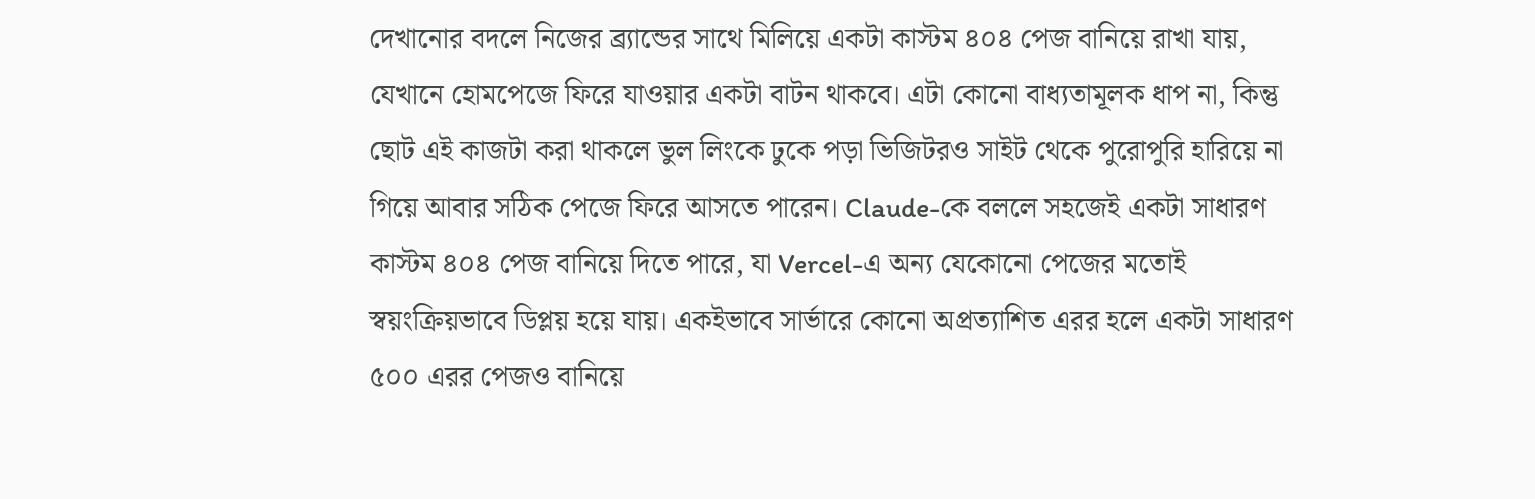দেখানোর বদলে নিজের ব্র্যান্ডের সাথে মিলিয়ে একটা কাস্টম ৪০৪ পেজ বানিয়ে রাখা যায়, যেখানে হোমপেজে ফিরে যাওয়ার একটা বাটন থাকবে। এটা কোনো বাধ্যতামূলক ধাপ না, কিন্তু ছোট এই কাজটা করা থাকলে ভুল লিংকে ঢুকে পড়া ভিজিটরও সাইট থেকে পুরোপুরি হারিয়ে না গিয়ে আবার সঠিক পেজে ফিরে আসতে পারেন। Claude-কে বললে সহজেই একটা সাধারণ কাস্টম ৪০৪ পেজ বানিয়ে দিতে পারে, যা Vercel-এ অন্য যেকোনো পেজের মতোই স্বয়ংক্রিয়ভাবে ডিপ্লয় হয়ে যায়। একইভাবে সার্ভারে কোনো অপ্রত্যাশিত এরর হলে একটা সাধারণ ৫০০ এরর পেজও বানিয়ে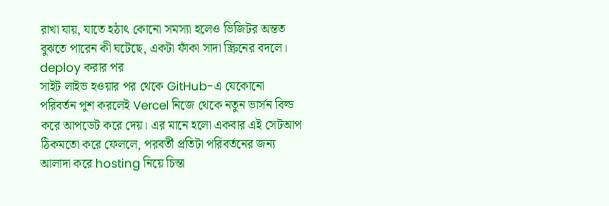রাখা যায়, যাতে হঠাৎ কোনো সমস্যা হলেও ভিজিটর অন্তত বুঝতে পারেন কী ঘটেছে, একটা ফাঁকা সাদা স্ক্রিনের বদলে।
deploy করার পর
সাইট লাইভ হওয়ার পর থেকে GitHub-এ যেকোনো পরিবর্তন পুশ করলেই Vercel নিজে থেকে নতুন ভার্সন বিল্ড করে আপডেট করে দেয়। এর মানে হলো একবার এই সেটআপ ঠিকমতো করে ফেললে, পরবর্তী প্রতিটা পরিবর্তনের জন্য আলাদা করে hosting নিয়ে চিন্তা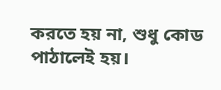করতে হয় না, শুধু কোড পাঠালেই হয়।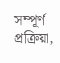সম্পূর্ণ প্রক্রিয়া,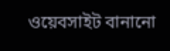ওয়েবসাইট বানানো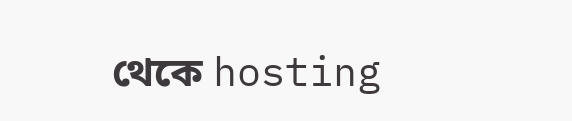থেকে hosting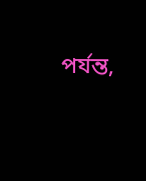পর্যন্ত,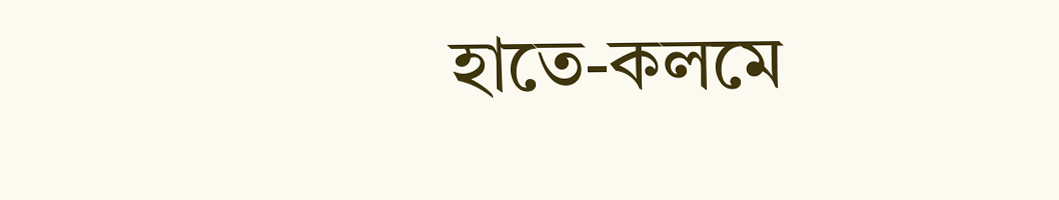হাতে-কলমে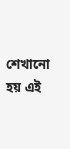শেখানো হয় এই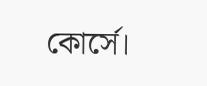কোর্সে।